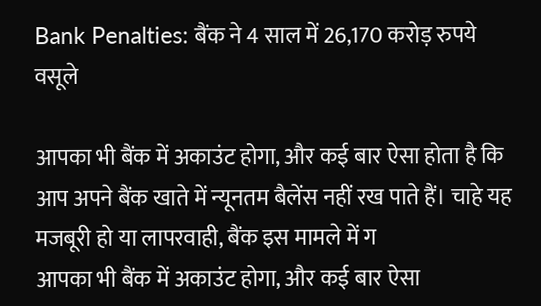Bank Penalties: बैंक ने 4 साल में 26,170 करोड़ रुपये वसूले

आपका भी बैंक में अकाउंट होगा, और कई बार ऐसा होता है कि आप अपने बैंक खाते में न्यूनतम बैलेंस नहीं रख पाते हैं। चाहे यह मजबूरी हो या लापरवाही, बैंक इस मामले में ग
आपका भी बैंक में अकाउंट होगा, और कई बार ऐसा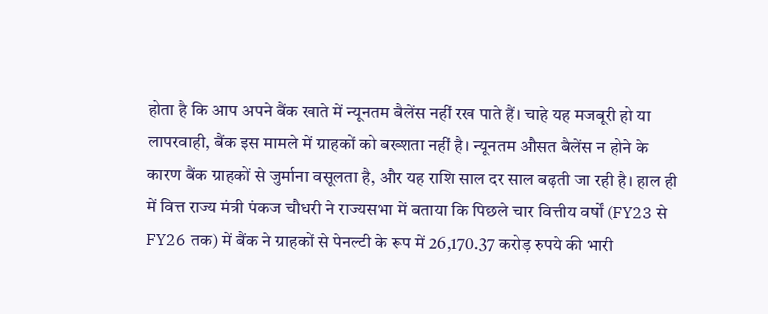होता है कि आप अपने बैंक खाते में न्यूनतम बैलेंस नहीं रख पाते हैं। चाहे यह मजबूरी हो या लापरवाही, बैंक इस मामले में ग्राहकों को बख्शता नहीं है। न्यूनतम औसत बैलेंस न होने के कारण बैंक ग्राहकों से जुर्माना वसूलता है, और यह राशि साल दर साल बढ़ती जा रही है। हाल ही में वित्त राज्य मंत्री पंकज चौधरी ने राज्यसभा में बताया कि पिछले चार वित्तीय वर्षों (FY23 से FY26 तक) में बैंक ने ग्राहकों से पेनल्टी के रूप में 26,170.37 करोड़ रुपये की भारी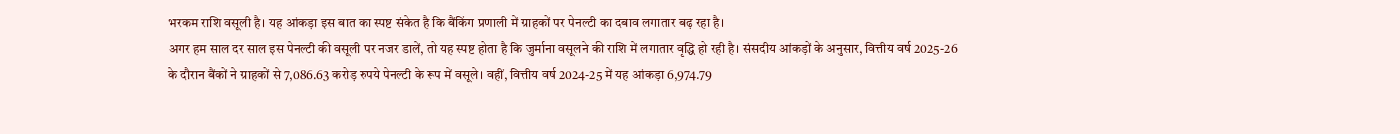भरकम राशि वसूली है। यह आंकड़ा इस बात का स्पष्ट संकेत है कि बैंकिंग प्रणाली में ग्राहकों पर पेनल्टी का दबाव लगातार बढ़ रहा है।
अगर हम साल दर साल इस पेनल्टी की वसूली पर नजर डालें, तो यह स्पष्ट होता है कि जुर्माना वसूलने की राशि में लगातार वृद्धि हो रही है। संसदीय आंकड़ों के अनुसार, वित्तीय वर्ष 2025-26 के दौरान बैंकों ने ग्राहकों से 7,086.63 करोड़ रुपये पेनल्टी के रूप में वसूले। वहीं, वित्तीय वर्ष 2024-25 में यह आंकड़ा 6,974.79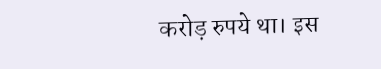करोड़ रुपये था। इस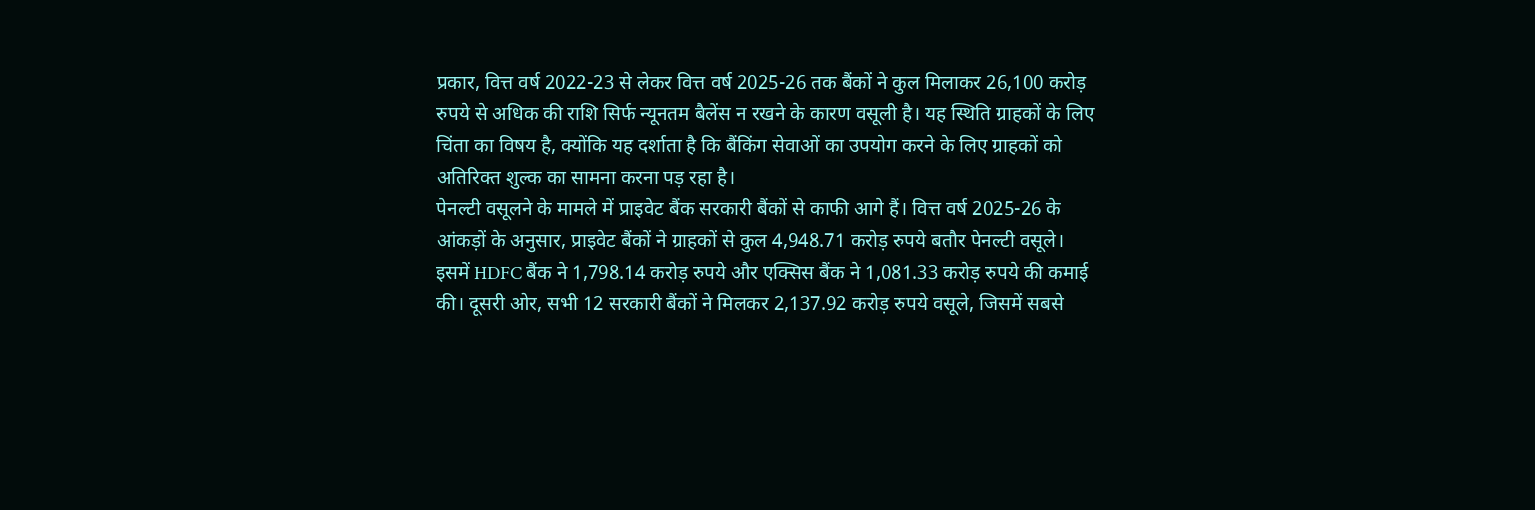प्रकार, वित्त वर्ष 2022-23 से लेकर वित्त वर्ष 2025-26 तक बैंकों ने कुल मिलाकर 26,100 करोड़ रुपये से अधिक की राशि सिर्फ न्यूनतम बैलेंस न रखने के कारण वसूली है। यह स्थिति ग्राहकों के लिए चिंता का विषय है, क्योंकि यह दर्शाता है कि बैंकिंग सेवाओं का उपयोग करने के लिए ग्राहकों को अतिरिक्त शुल्क का सामना करना पड़ रहा है।
पेनल्टी वसूलने के मामले में प्राइवेट बैंक सरकारी बैंकों से काफी आगे हैं। वित्त वर्ष 2025-26 के आंकड़ों के अनुसार, प्राइवेट बैंकों ने ग्राहकों से कुल 4,948.71 करोड़ रुपये बतौर पेनल्टी वसूले। इसमें HDFC बैंक ने 1,798.14 करोड़ रुपये और एक्सिस बैंक ने 1,081.33 करोड़ रुपये की कमाई की। दूसरी ओर, सभी 12 सरकारी बैंकों ने मिलकर 2,137.92 करोड़ रुपये वसूले, जिसमें सबसे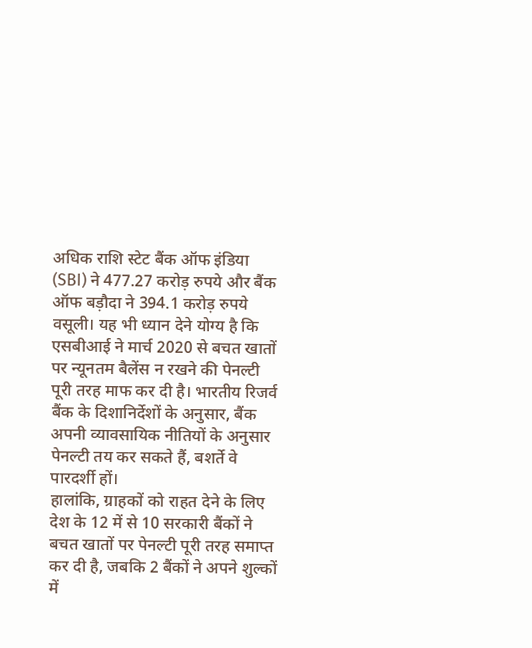अधिक राशि स्टेट बैंक ऑफ इंडिया (SBI) ने 477.27 करोड़ रुपये और बैंक ऑफ बड़ौदा ने 394.1 करोड़ रुपये वसूली। यह भी ध्यान देने योग्य है कि एसबीआई ने मार्च 2020 से बचत खातों पर न्यूनतम बैलेंस न रखने की पेनल्टी पूरी तरह माफ कर दी है। भारतीय रिजर्व बैंक के दिशानिर्देशों के अनुसार, बैंक अपनी व्यावसायिक नीतियों के अनुसार पेनल्टी तय कर सकते हैं, बशर्ते वे पारदर्शी हों।
हालांकि, ग्राहकों को राहत देने के लिए देश के 12 में से 10 सरकारी बैंकों ने बचत खातों पर पेनल्टी पूरी तरह समाप्त कर दी है, जबकि 2 बैंकों ने अपने शुल्कों में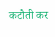कटौती कर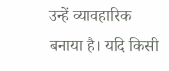उन्हें व्यावहारिक बनाया है। यदि किसी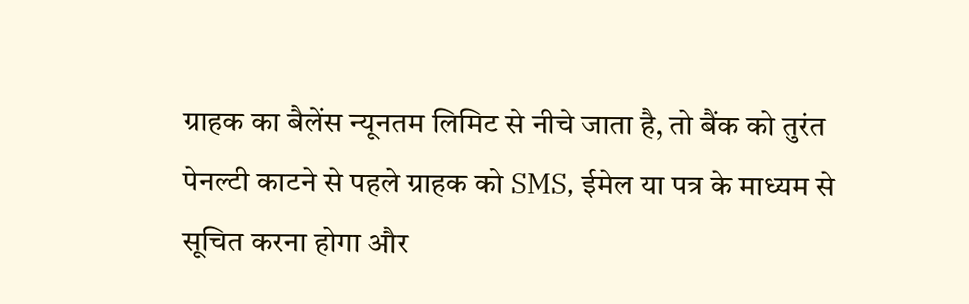ग्राहक का बैलेंस न्यूनतम लिमिट से नीचे जाता है, तो बैंक को तुरंत पेनल्टी काटने से पहले ग्राहक को SMS, ईमेल या पत्र के माध्यम से सूचित करना होगा और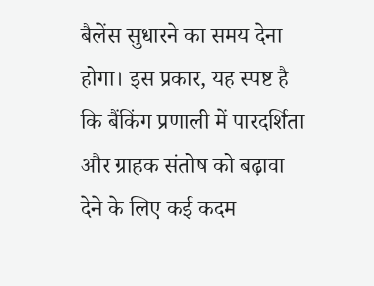बैलेंस सुधारने का समय देना होगा। इस प्रकार, यह स्पष्ट है कि बैंकिंग प्रणाली में पारदर्शिता और ग्राहक संतोष को बढ़ावा देने के लिए कई कदम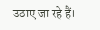उठाए जा रहे हैं।